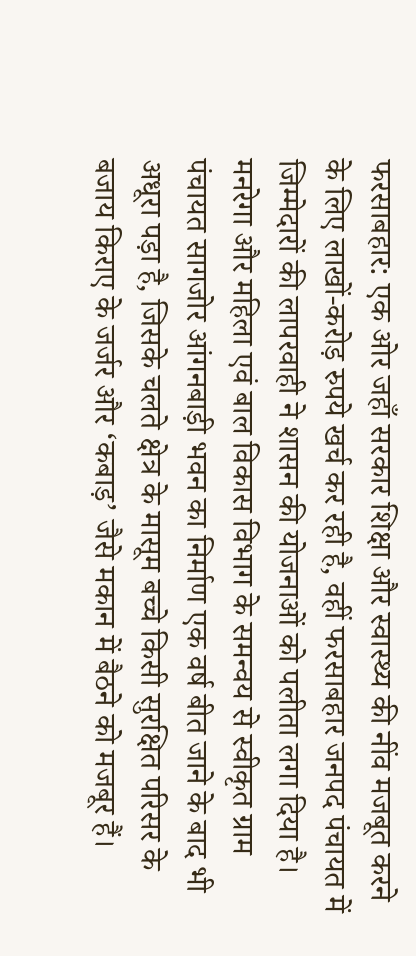फरसाबहार: एक ओर जहाँ सरकार शिक्षा और स्वास्थ्य की नींव मजबूत करने के लिए लाखों-करोड़ रुपये खर्च कर रही है, वहीं फरसाबहार जनपद पंचायत में जिम्मेदारों की लापरवाही ने शासन की योजनाओं को पलीता लगा दिया है। मनरेगा और महिला एवं बाल विकास विभाग के समन्वय से स्वीकृत ग्राम पंचायत सागजोर आंगनबाड़ी भवन का निर्माण एक वर्ष बीत जाने के बाद भी अधूरा पड़ा है, जिसके चलते क्षेत्र के मासूम बच्चे किसी सुरक्षित परिसर के बजाय किराए के जर्जर और ‘कबाड़’ जैसे मकान में बैठने को मजबूर हैं।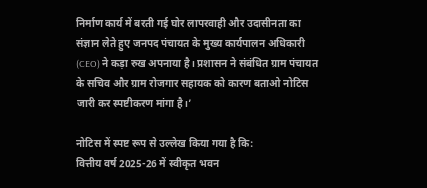निर्माण कार्य में बरती गई घोर लापरवाही और उदासीनता का संज्ञान लेते हुए जनपद पंचायत के मुख्य कार्यपालन अधिकारी (CEO) ने कड़ा रुख अपनाया है। प्रशासन ने संबंधित ग्राम पंचायत के सचिव और ग्राम रोजगार सहायक को कारण बताओ नोटिस जारी कर स्पष्टीकरण मांगा है।’

नोटिस में स्पष्ट रूप से उल्लेख किया गया है कि:
वित्तीय वर्ष 2025-26 में स्वीकृत भवन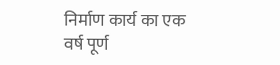निर्माण कार्य का एक वर्ष पूर्ण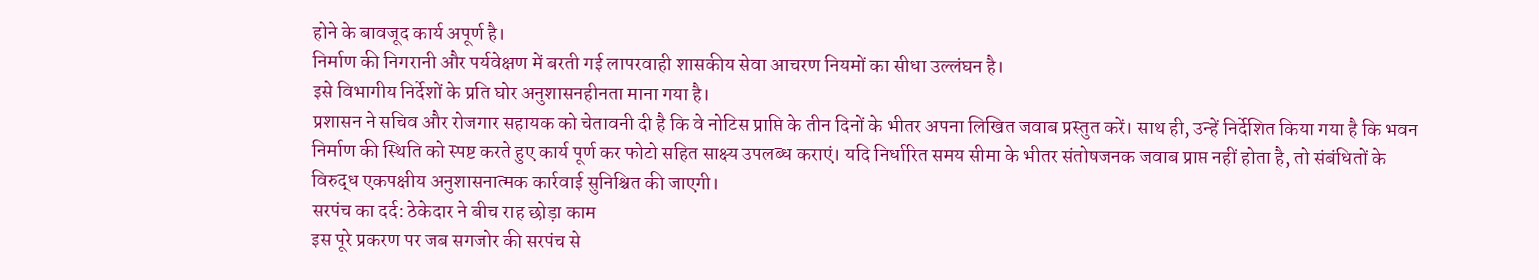होने के बावजूद कार्य अपूर्ण है।
निर्माण की निगरानी और पर्यवेक्षण में बरती गई लापरवाही शासकीय सेवा आचरण नियमों का सीधा उल्लंघन है।
इसे विभागीय निर्देशों के प्रति घोर अनुशासनहीनता माना गया है।
प्रशासन ने सचिव और रोजगार सहायक को चेतावनी दी है कि वे नोटिस प्राप्ति के तीन दिनों के भीतर अपना लिखित जवाब प्रस्तुत करें। साथ ही, उन्हें निर्देशित किया गया है कि भवन निर्माण की स्थिति को स्पष्ट करते हुए कार्य पूर्ण कर फोटो सहित साक्ष्य उपलब्ध कराएं। यदि निर्धारित समय सीमा के भीतर संतोषजनक जवाब प्राप्त नहीं होता है, तो संबंधितों के विरुद्ध एकपक्षीय अनुशासनात्मक कार्रवाई सुनिश्चित की जाएगी।
सरपंच का दर्द: ठेकेदार ने बीच राह छोड़ा काम
इस पूरे प्रकरण पर जब सगजोर की सरपंच से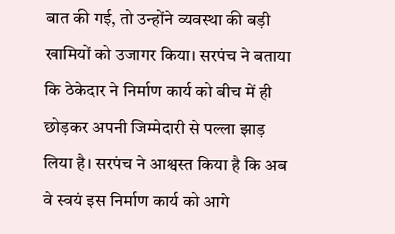बात की गई, तो उन्होंने व्यवस्था की बड़ी खामियों को उजागर किया। सरपंच ने बताया कि ठेकेदार ने निर्माण कार्य को बीच में ही छोड़कर अपनी जिम्मेदारी से पल्ला झाड़ लिया है। सरपंच ने आश्वस्त किया है कि अब वे स्वयं इस निर्माण कार्य को आगे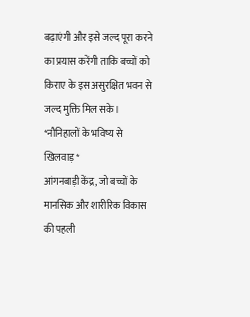बढ़ाएंगी और इसे जल्द पूरा करने का प्रयास करेंगी ताकि बच्चों को किराए के इस असुरक्षित भवन से जल्द मुक्ति मिल सके।
*नौनिहालों के भविष्य से खिलवाड़*
आंगनबाड़ी केंद्र, जो बच्चों के मानसिक और शारीरिक विकास की पहली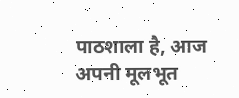पाठशाला है, आज अपनी मूलभूत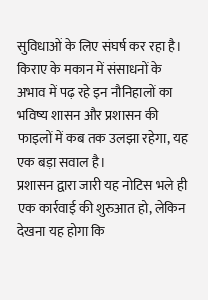सुविधाओं के लिए संघर्ष कर रहा है। किराए के मकान में संसाधनों के अभाव में पढ़ रहे इन नौनिहालों का भविष्य शासन और प्रशासन की फाइलों में कब तक उलझा रहेगा, यह एक बड़ा सवाल है।
प्रशासन द्वारा जारी यह नोटिस भले ही एक कार्रवाई की शुरुआत हो, लेकिन देखना यह होगा कि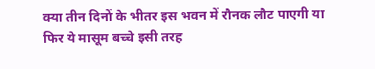क्या तीन दिनों के भीतर इस भवन में रौनक लौट पाएगी या फिर ये मासूम बच्चे इसी तरह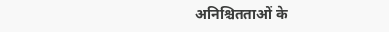अनिश्चितताओं के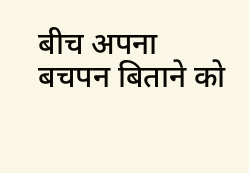बीच अपना बचपन बिताने को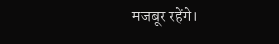मजबूर रहेंगे।